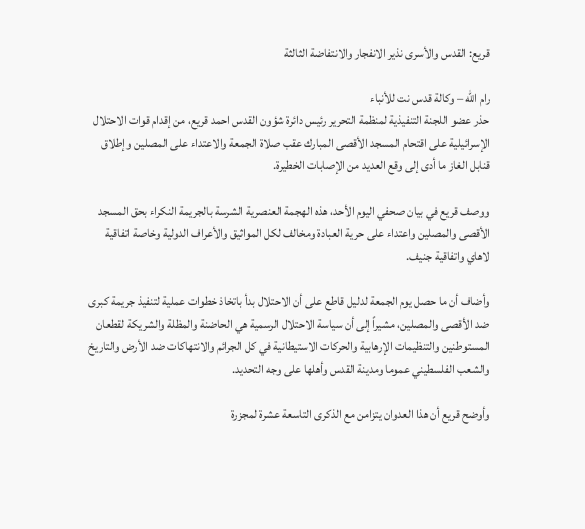قريع: القدس والأسرى نذير الانفجار والانتفاضة الثالثة

رام الله – وكالة قدس نت للأنباء
حذر عضو اللجنة التنفيذية لمنظمة التحرير رئيس دائرة شؤون القدس احمد قريع، من إقدام قوات الاحتلال الإسرائيلية على اقتحام المسجد الأقصى المبارك عقب صلاة الجمعة والاعتداء على المصلين وإطلاق قنابل الغاز ما أدى إلى وقع العديد من الإصابات الخطيرة.

ووصف قريع في بيان صحفي اليوم الأحد، هذه الهجمة العنصرية الشرسة بالجريمة النكراء بحق المسجد الأقصى والمصلين واعتداء على حرية العبادة ومخالف لكل المواثيق والأعراف الدولية وخاصة اتفاقية لاهاي واتفاقية جنيف.

وأضاف أن ما حصل يوم الجمعة لدليل قاطع على أن الاحتلال بدأ باتخاذ خطوات عملية لتنفيذ جريمة كبرى ضد الأقصى والمصلين، مشيراً إلى أن سياسة الاحتلال الرسمية هي الحاضنة والمظلة والشريكة لقطعان المستوطنين والتنظيمات الإرهابية والحركات الاستيطانية في كل الجرائم والانتهاكات ضد الأرض والتاريخ والشعب الفلسطيني عموما ومدينة القدس وأهلها على وجه التحديد.

وأوضح قريع أن هذا العدوان يتزامن مع الذكرى التاسعة عشرة لمجزرة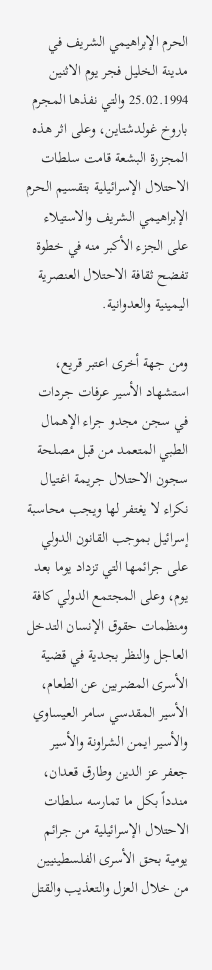الحرم الإبراهيمي الشريف في مدينة الخليل فجر يوم الاثنين 25.02.1994 والتي نفذها المجرم باروخ غولدشتاين، وعلى اثر هذه المجزرة البشعة قامت سلطات الاحتلال الإسرائيلية بتقسيم الحرم الإبراهيمي الشريف والاستيلاء على الجزء الأكبر منه في خطوة تفضح ثقافة الاحتلال العنصرية اليمينية والعدوانية.

ومن جهة أخرى اعتبر قريع، استشهاد الأسير عرفات جردات في سجن مجدو جراء الإهمال الطبي المتعمد من قبل مصلحة سجون الاحتلال جريمة اغتيال نكراء لا يغتفر لها ويجب محاسبة إسرائيل بموجب القانون الدولي على جرائمها التي تزداد يوما بعد يوم، وعلى المجتمع الدولي كافة ومنظمات حقوق الإنسان التدخل العاجل والنظر بجدية في قضية الأسرى المضربين عن الطعام، الأسير المقدسي سامر العيساوي والأسير ايمن الشراونة والأسير جعفر عز الدين وطارق قعدان، مندداً بكل ما تمارسه سلطات الاحتلال الإسرائيلية من جرائم يومية بحق الأسرى الفلسطينيين من خلال العزل والتعذيب والقتل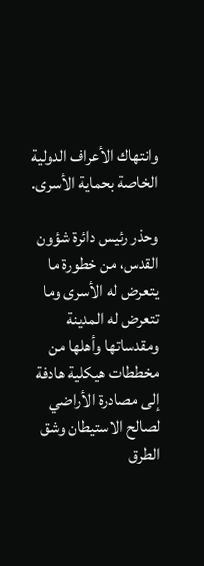وانتهاك الأعراف الدولية الخاصة بحماية الأسرى.

وحذر رئيس دائرة شؤون القدس، من خطورة ما يتعرض له الأسرى وما تتعرض له المدينة ومقدساتها وأهلها من مخططات هيكلية هادفة إلى مصادرة الأراضي لصالح الاستيطان وشق الطرق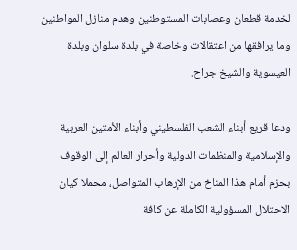لخدمة قطعان وعصابات المستوطنين وهدم منازل المواطنين وما يرافقها من اعتقالات وخاصة في بلدة سلوان وبلدة العيسوية والشيخ جراح.

ودعا قريع أبناء الشعب الفلسطيني وأبناء الأمتين العربية والإسلامية والمنظمات الدولية وأحرار العالم إلى الوقوف بحزم أمام هذا المناخ من الإرهاب المتواصل، محملا كيان الاحتلال المسؤولية الكاملة عن كافة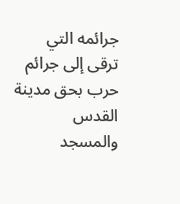جرائمه التي ترقى إلى جرائم حرب بحق مدينة القدس والمسجد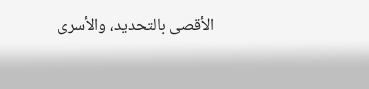الأقصى بالتحديد، والأسرى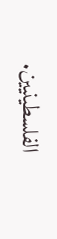الفلسطينيين.